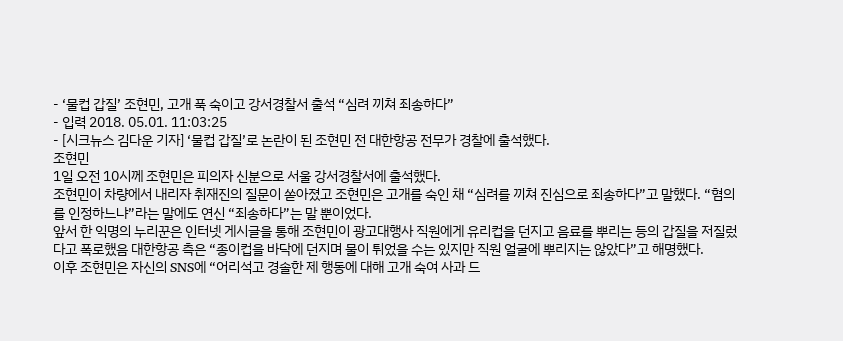- ‘물컵 갑질’ 조현민, 고개 푹 숙이고 강서경찰서 출석 “심려 끼쳐 죄송하다”
- 입력 2018. 05.01. 11:03:25
- [시크뉴스 김다운 기자] ‘물컵 갑질’로 논란이 된 조현민 전 대한항공 전무가 경찰에 출석했다.
조현민
1일 오전 10시께 조현민은 피의자 신분으로 서울 강서경찰서에 출석했다.
조현민이 차량에서 내리자 취재진의 질문이 쏟아졌고 조현민은 고개를 숙인 채 “심려를 끼쳐 진심으로 죄송하다”고 말했다. “혐의를 인정하느냐”라는 말에도 연신 “죄송하다”는 말 뿐이었다.
앞서 한 익명의 누리꾼은 인터넷 게시글을 통해 조현민이 광고대행사 직원에게 유리컵을 던지고 음료를 뿌리는 등의 갑질을 저질렀다고 폭로했음 대한항공 측은 “종이컵을 바닥에 던지며 물이 튀었을 수는 있지만 직원 얼굴에 뿌리지는 않았다”고 해명했다.
이후 조현민은 자신의 SNS에 “어리석고 경솔한 제 행동에 대해 고개 숙여 사과 드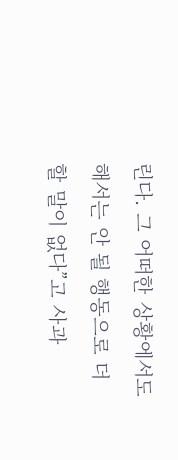린다. 그 어떠한 상황에서도 해서는 안 될 행동으로 더 할 말이 없다”고 사과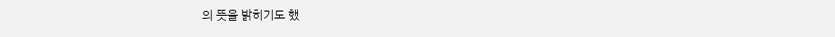의 뜻을 밝히기도 했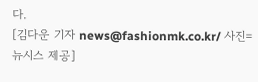다.
[김다운 기자 news@fashionmk.co.kr/ 사진=뉴시스 제공]